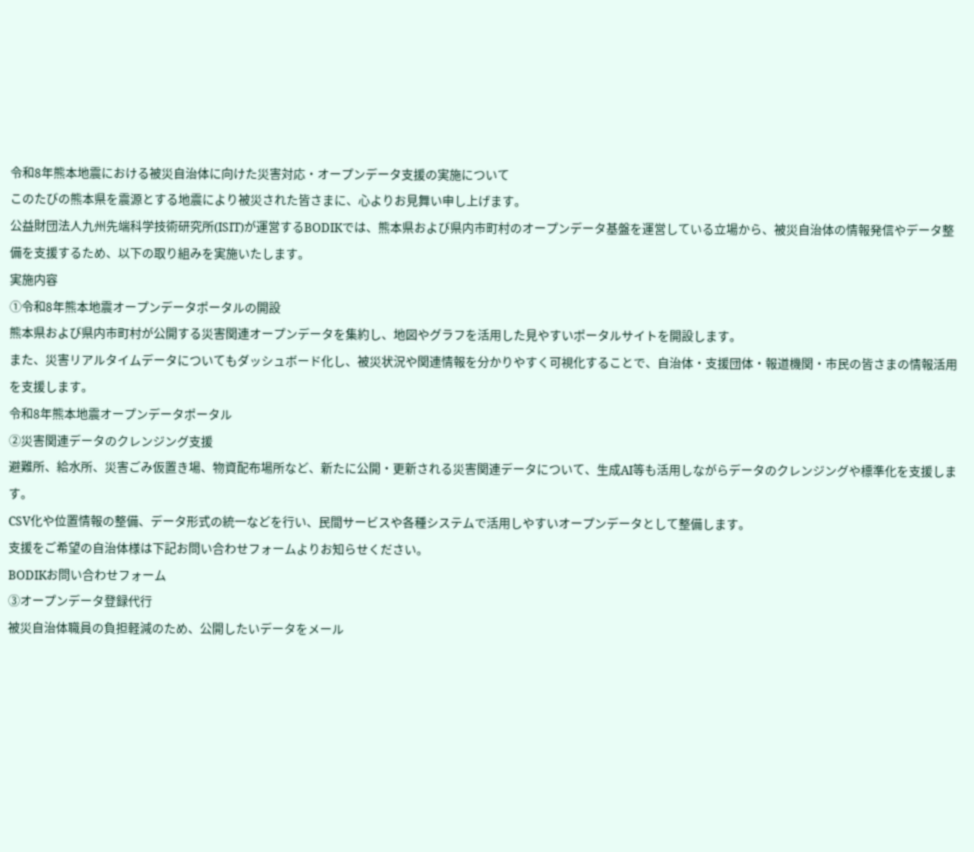令和8年熊本地震における被災自治体に向けた災害対応・オープンデータ支援の実施について
このたびの熊本県を震源とする地震により被災された皆さまに、心よりお見舞い申し上げます。
公益財団法人九州先端科学技術研究所(ISIT)が運営するBODIKでは、熊本県および県内市町村のオープンデータ基盤を運営している立場から、被災自治体の情報発信やデータ整備を支援するため、以下の取り組みを実施いたします。
実施内容
①令和8年熊本地震オープンデータポータルの開設
熊本県および県内市町村が公開する災害関連オープンデータを集約し、地図やグラフを活用した見やすいポータルサイトを開設します。
また、災害リアルタイムデータについてもダッシュボード化し、被災状況や関連情報を分かりやすく可視化することで、自治体・支援団体・報道機関・市民の皆さまの情報活用を支援します。
令和8年熊本地震オープンデータポータル
②災害関連データのクレンジング支援
避難所、給水所、災害ごみ仮置き場、物資配布場所など、新たに公開・更新される災害関連データについて、生成AI等も活用しながらデータのクレンジングや標準化を支援します。
CSV化や位置情報の整備、データ形式の統一などを行い、民間サービスや各種システムで活用しやすいオープンデータとして整備します。
支援をご希望の自治体様は下記お問い合わせフォームよりお知らせください。
BODIKお問い合わせフォーム
③オープンデータ登録代行
被災自治体職員の負担軽減のため、公開したいデータをメール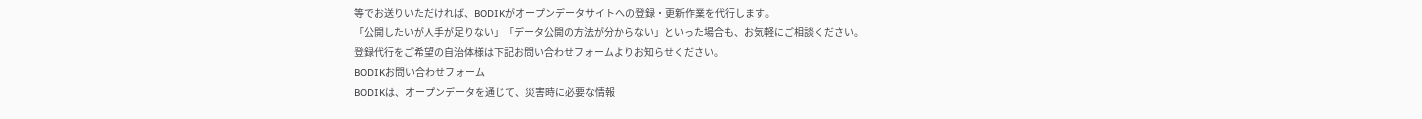等でお送りいただければ、BODIKがオープンデータサイトへの登録・更新作業を代行します。
「公開したいが人手が足りない」「データ公開の方法が分からない」といった場合も、お気軽にご相談ください。
登録代行をご希望の自治体様は下記お問い合わせフォームよりお知らせください。
BODIKお問い合わせフォーム
BODIKは、オープンデータを通じて、災害時に必要な情報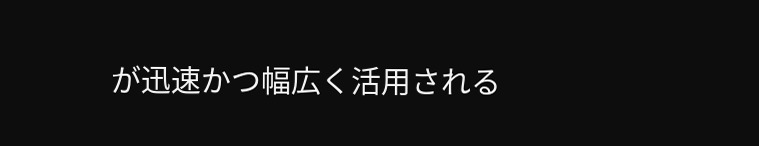が迅速かつ幅広く活用される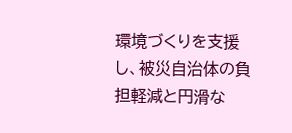環境づくりを支援し、被災自治体の負担軽減と円滑な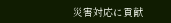災害対応に貢献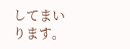してまいります。